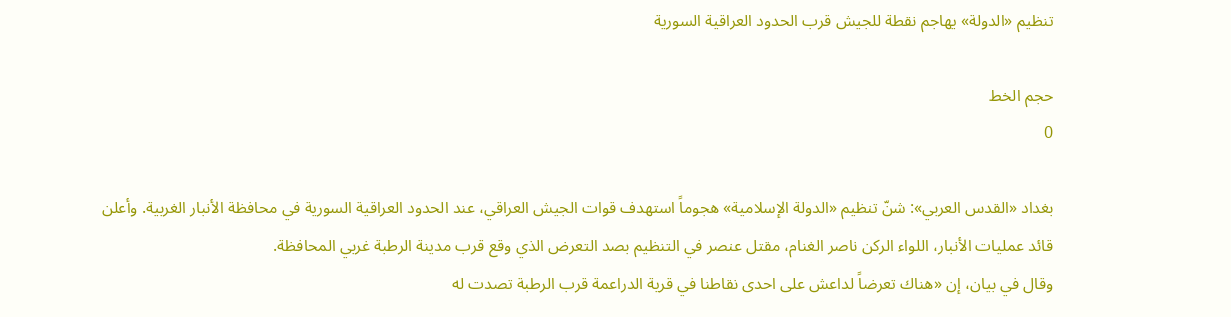تنظيم «الدولة» يهاجم نقطة للجيش قرب الحدود العراقية السورية

حجم الخط
0

بغداد «القدس العربي»: شنّ تنظيم «الدولة الإسلامية» هجوماً استهدف قوات الجيش العراقي، عند الحدود العراقية السورية في محافظة الأنبار الغربية. وأعلن قائد عمليات الأنبار، اللواء الركن ناصر الغنام، مقتل عنصر في التنظيم بصد التعرض الذي وقع قرب مدينة الرطبة غربي المحافظة.
وقال في بيان، إن «هناك تعرضاً لداعش على احدى نقاطنا في قرية الدراعمة قرب الرطبة تصدت له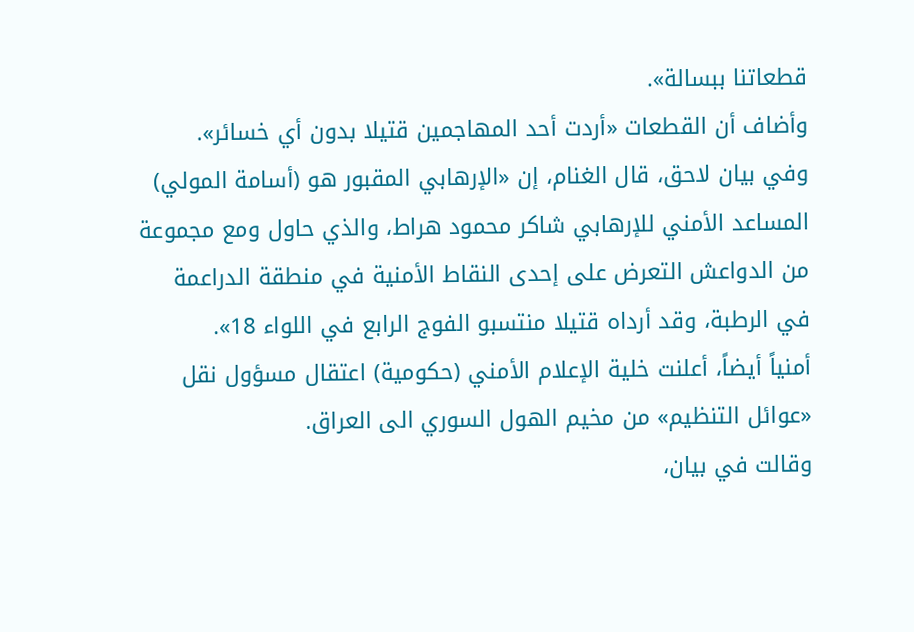قطعاتنا ببسالة».
وأضاف أن القطعات «أردت أحد المهاجمين قتيلا بدون أي خسائر».
وفي بيان لاحق، قال الغنام، إن «الإرهابي المقبور هو (أسامة المولي) المساعد الأمني للإرهابي شاكر محمود هراط، والذي حاول ومع مجموعة من الدواعش التعرض على إحدى النقاط الأمنية في منطقة الدراعمة في الرطبة، وقد أرداه قتيلا منتسبو الفوج الرابع في اللواء 18».
أمنياً أيضاً، أعلنت خلية الإعلام الأمني (حكومية) اعتقال مسؤول نقل «عوائل التنظيم» من مخيم الهول السوري الى العراق.
وقالت في بيان،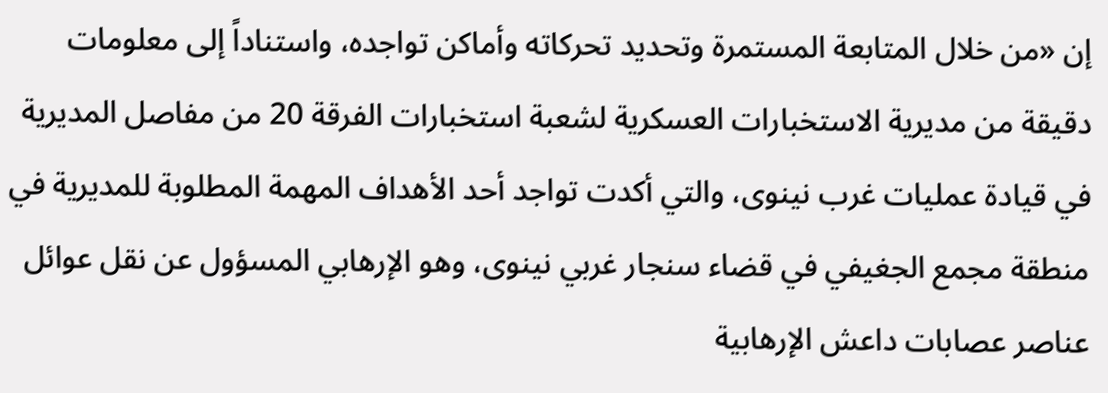إن «من خلال المتابعة المستمرة وتحديد تحركاته وأماكن تواجده، واستناداً إلى معلومات دقيقة من مديرية الاستخبارات العسكرية لشعبة استخبارات الفرقة 20 من مفاصل المديرية في قيادة عمليات غرب نينوى، والتي أكدت تواجد أحد الأهداف المهمة المطلوبة للمديرية في منطقة مجمع الجغيفي في قضاء سنجار غربي نينوى، وهو الإرهابي المسؤول عن نقل عوائل عناصر عصابات داعش الإرهابية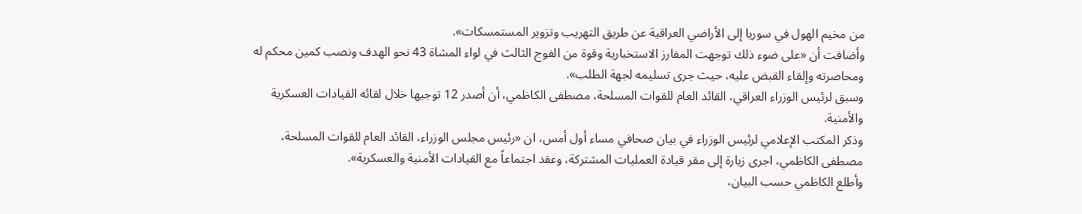من مخيم الهول في سوريا إلى الأراضي العراقية عن طريق التهريب وتزوير المستمسكات».
وأضافت أن «على ضوء ذلك توجهت المفارز الاستخبارية وقوة من الفوج الثالث في لواء المشاة 43 نحو الهدف ونصب كمين محكم له ومحاصرته وإلقاء القبض عليه، حيث جرى تسليمه لجهة الطلب».
وسبق لرئيس الوزراء العراقي، القائد العام للقوات المسلحة، مصطفى الكاظمي، أن أصدر 12 توجيها خلال لقائه القيادات العسكرية والأمنية.
وذكر المكتب الإعلامي لرئيس الوزراء في بيان صحافي مساء أول أمس، ان «رئيس مجلس الوزراء، القائد العام للقوات المسلحة، مصطفى الكاظمي، اجرى زيارة إلى مقر قيادة العمليات المشتركة، وعقد اجتماعاً مع القيادات الأمنية والعسكرية».
وأطلع الكاظمي حسب البيان،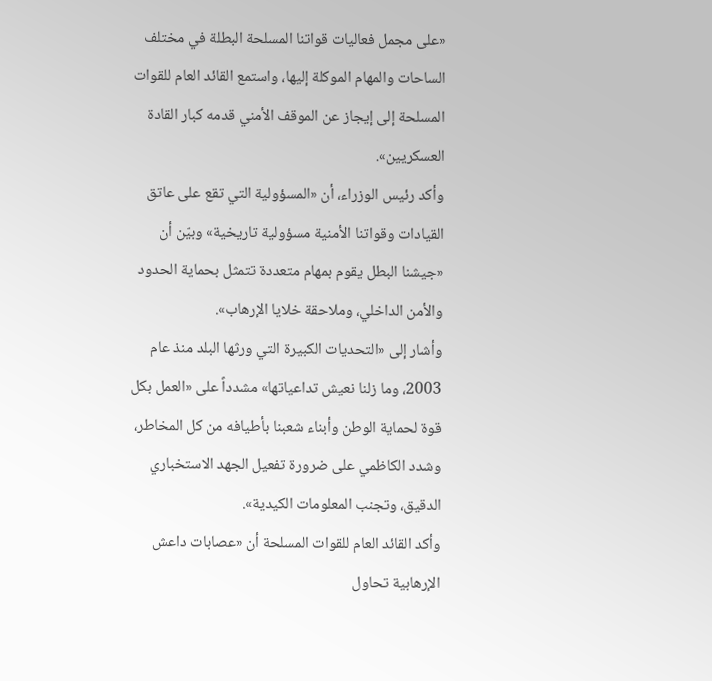«على مجمل فعاليات قواتنا المسلحة البطلة في مختلف الساحات والمهام الموكلة إليها، واستمع القائد العام للقوات المسلحة إلى إيجاز عن الموقف الأمني قدمه كبار القادة العسكريين».
وأكد رئيس الوزراء، أن «المسؤولية التي تقع على عاتق القيادات وقواتنا الأمنية مسؤولية تاريخية» وبيّن أن «جيشنا البطل يقوم بمهام متعددة تتمثل بحماية الحدود والأمن الداخلي، وملاحقة خلايا الإرهاب».
وأشار إلى «التحديات الكبيرة التي ورثها البلد منذ عام 2003، وما زلنا نعيش تداعياتها» مشدداً على «العمل بكل قوة لحماية الوطن وأبناء شعبنا بأطيافه من كل المخاطر، وشدد الكاظمي على ضرورة تفعيل الجهد الاستخباري الدقيق، وتجنب المعلومات الكيدية».
وأكد القائد العام للقوات المسلحة أن «عصابات داعش الإرهابية تحاول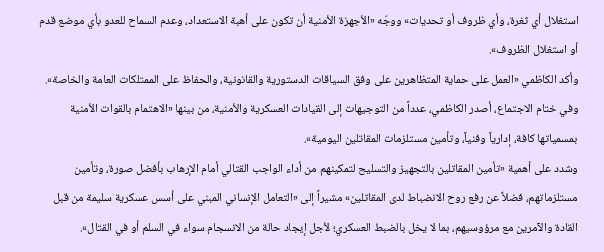استغلال أي ثغرة، وأي ظروف أو تحديات» ووجّه «الأجهزة الأمنية أن تكون على أهبة الاستعداد، وعدم السماح للعدو بأي موضع قدم أو استغلال الظروف».
وأكد الكاظمي «العمل على حماية المتظاهرين على وفق السياقات الدستورية والقانونية، والحفاظ على الممتلكات العامة والخاصة».
وفي ختام الاجتماع، أصدر الكاظمي، عدداً من التوجيهات إلى القيادات العسكرية والأمنية، من بينها «الاهتمام بالقوات الأمنية بمسمياتها كافة، إدارياً وفنياً، وتأمين مستلزمات المقاتلين اليومية».
وشدد على أهمية «تأمين المقاتلين بالتجهيز والتسليح لتمكينهم من أداء الواجب القتالي أمام الإرهاب بأفضل صورة، وتأمين مستلزماتهم، فضلاً عن رفع روح الانضباط لدى المقاتلين» مشيراً إلى «التعامل الإنساني المبني على أسس عسكرية سليمة من قبل القادة والآمرين مع مرؤوسيهم، بما لا يخل بالضبط العسكري؛ لأجل إيجاد حالة من الانسجام سواء في السلم أو في القتال».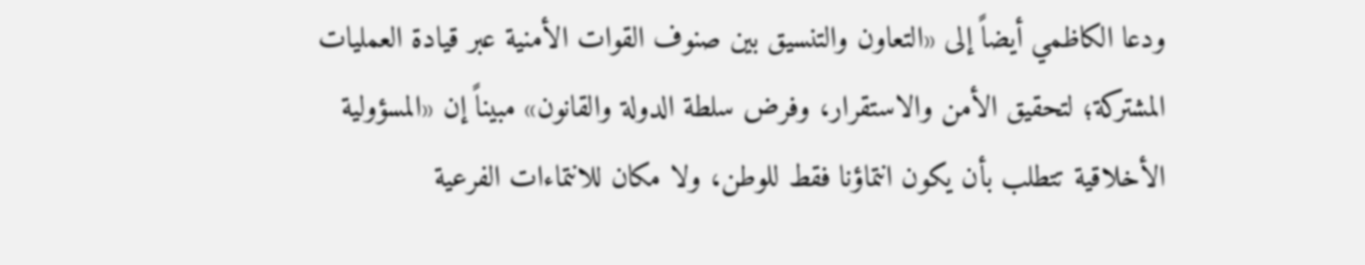ودعا الكاظمي أيضاً إلى «التعاون والتنسيق بين صنوف القوات الأمنية عبر قيادة العمليات المشتركة؛ لتحقيق الأمن والاستقرار، وفرض سلطة الدولة والقانون» مبيناً إن «المسؤولية الأخلاقية تتطلب بأن يكون انتماؤنا فقط للوطن، ولا مكان للانتماءات الفرعية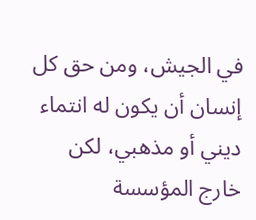في الجيش، ومن حق كل إنسان أن يكون له انتماء ديني أو مذهبي، لكن خارج المؤسسة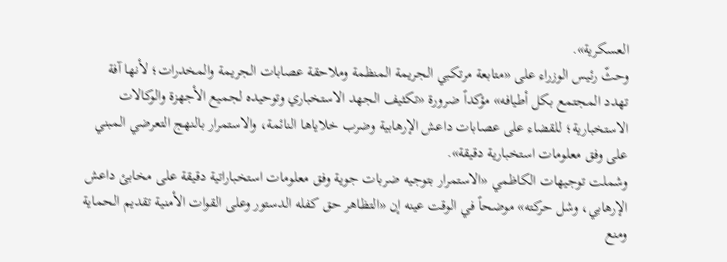العسكرية».
وحثّ رئيس الوزراء على «متابعة مرتكبي الجريمة المنظمة وملاحقة عصابات الجريمة والمخدرات؛ لأنها آفة تهدد المجتمع بكل أطيافه» مؤكداً ضرورة «تكثيف الجهد الاستخباري وتوحيده لجميع الأجهزة والوكالات الاستخبارية؛ للقضاء على عصابات داعش الإرهابية وضرب خلاياها النائمة، والاستمرار بالنهج التعرضي المبني على وفق معلومات استخبارية دقيقة».
وشملت توجيهات الكاظمي «الاستمرار بتوجيه ضربات جوية وفق معلومات استخباراتية دقيقة على مخابئ داعش الإرهابي، وشل حركته» موضحاً في الوقت عينه إن «التظاهر حق كفله الدستور وعلى القوات الأمنية تقديم الحماية ومنع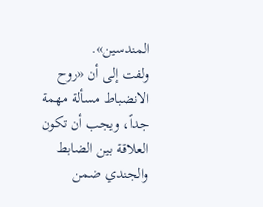المندسين».
ولفت إلى أن «روح الانضباط مسألة مهمة جداً، ويجب أن تكون العلاقة بين الضابط والجندي ضمن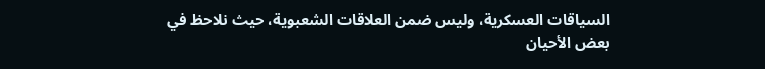السياقات العسكرية، وليس ضمن العلاقات الشعبوية، حيث نلاحظ في بعض الأحيان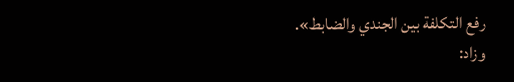رفع التكلفة بين الجندي والضابط».
وزاد: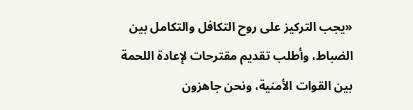«يجب التركيز على روح التكافل والتكامل بين الضباط، وأطلب تقديم مقترحات لإعادة اللحمة بين القوات الأمنية، ونحن جاهزون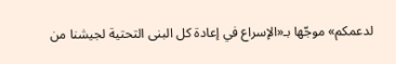لدعمكم» موجّها بـ«الإسراع في إعادة كل البنى التحتية لجيشنا من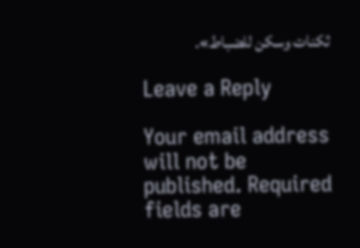ثكنات وسكن للضباط».

Leave a Reply

Your email address will not be published. Required fields are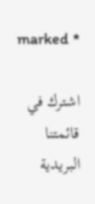marked *

اشترك في قائمتنا البريدية